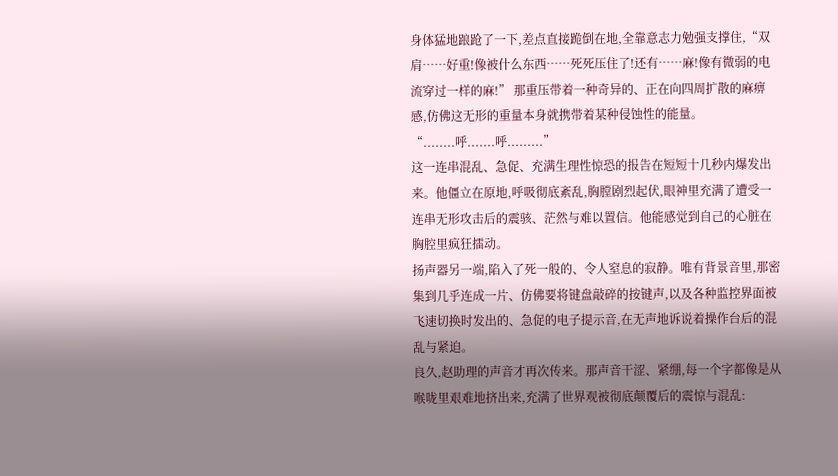身体猛地踉跄了一下,差点直接跪倒在地,全靠意志力勉强支撑住,“双肩……好重!像被什么东西……死死压住了!还有……麻!像有微弱的电流穿过一样的麻!” 那重压带着一种奇异的、正在向四周扩散的麻痹感,仿佛这无形的重量本身就携带着某种侵蚀性的能量。
“........呼.......呼.........”
这一连串混乱、急促、充满生理性惊恐的报告在短短十几秒内爆发出来。他僵立在原地,呼吸彻底紊乱,胸膛剧烈起伏,眼神里充满了遭受一连串无形攻击后的震骇、茫然与难以置信。他能感觉到自己的心脏在胸腔里疯狂擂动。
扬声器另一端,陷入了死一般的、令人窒息的寂静。唯有背景音里,那密集到几乎连成一片、仿佛要将键盘敲碎的按键声,以及各种监控界面被飞速切换时发出的、急促的电子提示音,在无声地诉说着操作台后的混乱与紧迫。
良久,赵助理的声音才再次传来。那声音干涩、紧绷,每一个字都像是从喉咙里艰难地挤出来,充满了世界观被彻底颠覆后的震惊与混乱: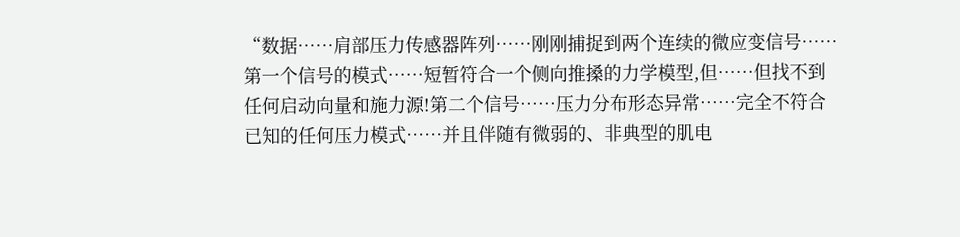“数据……肩部压力传感器阵列……刚刚捕捉到两个连续的微应变信号……第一个信号的模式……短暂符合一个侧向推搡的力学模型,但……但找不到任何启动向量和施力源!第二个信号……压力分布形态异常……完全不符合已知的任何压力模式……并且伴随有微弱的、非典型的肌电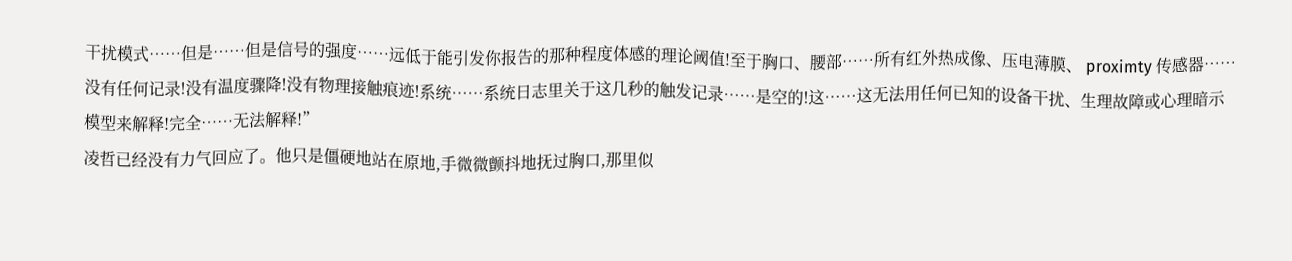干扰模式……但是……但是信号的强度……远低于能引发你报告的那种程度体感的理论阈值!至于胸口、腰部……所有红外热成像、压电薄膜、 proximty 传感器……没有任何记录!没有温度骤降!没有物理接触痕迹!系统……系统日志里关于这几秒的触发记录……是空的!这……这无法用任何已知的设备干扰、生理故障或心理暗示模型来解释!完全……无法解释!”
凌哲已经没有力气回应了。他只是僵硬地站在原地,手微微颤抖地抚过胸口,那里似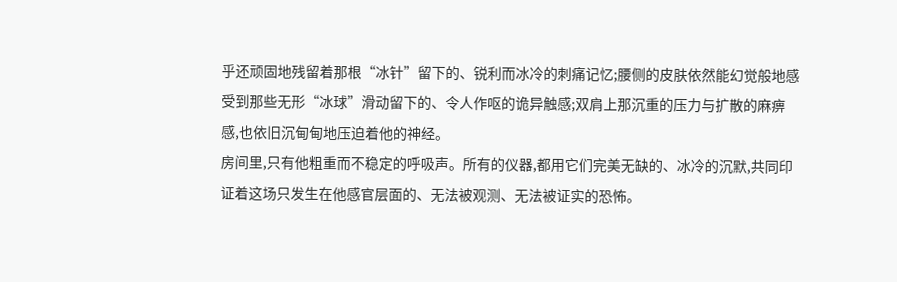乎还顽固地残留着那根“冰针”留下的、锐利而冰冷的刺痛记忆;腰侧的皮肤依然能幻觉般地感受到那些无形“冰球”滑动留下的、令人作呕的诡异触感;双肩上那沉重的压力与扩散的麻痹感,也依旧沉甸甸地压迫着他的神经。
房间里,只有他粗重而不稳定的呼吸声。所有的仪器,都用它们完美无缺的、冰冷的沉默,共同印证着这场只发生在他感官层面的、无法被观测、无法被证实的恐怖。